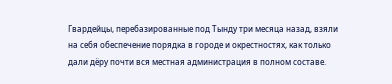Гвардейцы, перебазированные под Тынду три месяца назад, взяли на себя обеспечение порядка в городе и окрестностях, как только дали дёру почти вся местная администрация в полном составе.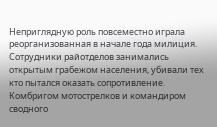Неприглядную роль повсеместно играла реорганизованная в начале года милиция. Сотрудники райотделов занимались открытым грабежом населения, убивали тех кто пытался оказать сопротивление.
Комбригом мотострелков и командиром сводного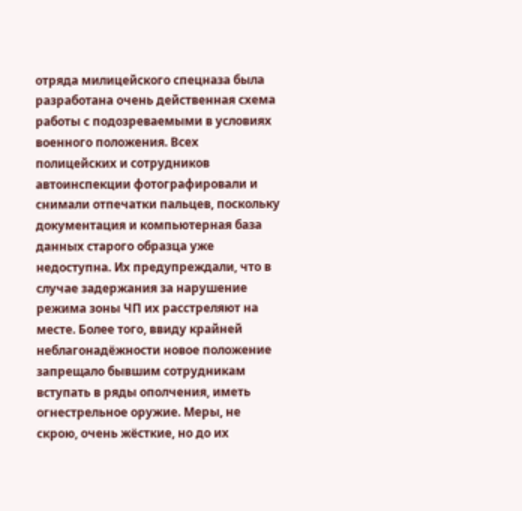отряда милицейского спецназа была разработана очень действенная схема работы с подозреваемыми в условиях военного положения. Всех полицейских и сотрудников автоинспекции фотографировали и снимали отпечатки пальцев, поскольку документация и компьютерная база данных старого образца уже недоступна. Их предупреждали, что в случае задержания за нарушение режима зоны ЧП их расстреляют на месте. Более того, ввиду крайней неблагонадёжности новое положение запрещало бывшим сотрудникам вступать в ряды ополчения, иметь огнестрельное оружие. Меры, не скрою, очень жёсткие, но до их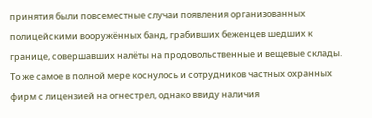принятия были повсеместные случаи появления организованных полицейскими вооружённых банд, грабивших беженцев шедших к границе, совершавших налёты на продовольственные и вещевые склады. То же самое в полной мере коснулось и сотрудников частных охранных фирм с лицензией на огнестрел, однако ввиду наличия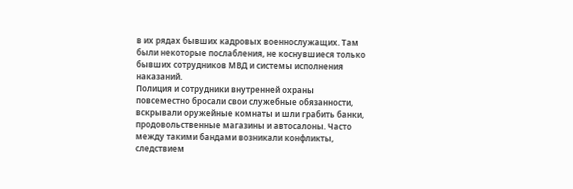в их рядах бывших кадровых военнослужащих. Там были некоторые послабления, не коснувшиеся только бывших сотрудников МВД и системы исполнения наказаний.
Полиция и сотрудники внутренней охраны повсеместно бросали свои служебные обязанности, вскрывали оружейные комнаты и шли грабить банки, продовольственные магазины и автосалоны. Часто между такими бандами возникали конфликты, следствием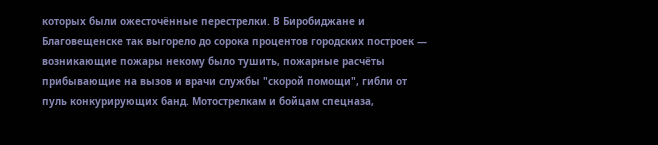которых были ожесточённые перестрелки. В Биробиджане и Благовещенске так выгорело до сорока процентов городских построек — возникающие пожары некому было тушить, пожарные расчёты прибывающие на вызов и врачи службы "скорой помощи", гибли от пуль конкурирующих банд. Мотострелкам и бойцам спецназа,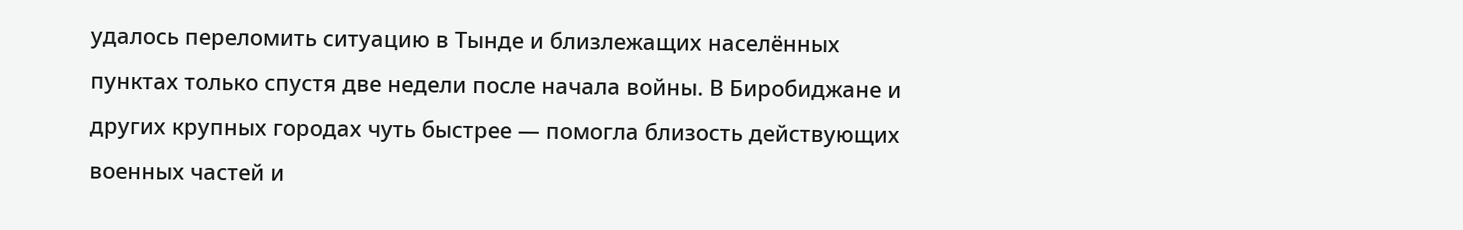удалось переломить ситуацию в Тынде и близлежащих населённых пунктах только спустя две недели после начала войны. В Биробиджане и других крупных городах чуть быстрее — помогла близость действующих военных частей и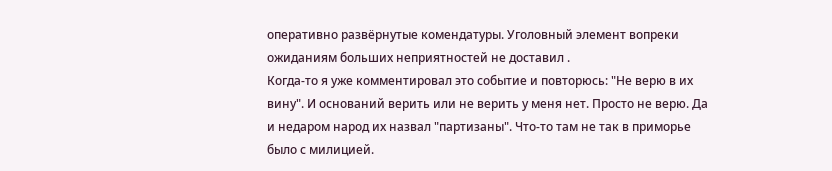оперативно развёрнутые комендатуры. Уголовный элемент вопреки ожиданиям больших неприятностей не доставил .
Когда-то я уже комментировал это событие и повторюсь: "Не верю в их вину". И оснований верить или не верить у меня нет. Просто не верю. Да и недаром народ их назвал "партизаны". Что-то там не так в приморье было с милицией.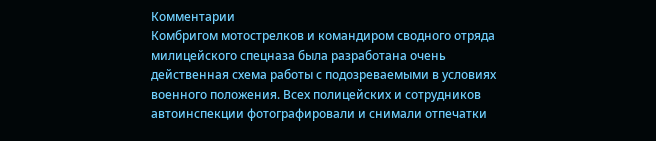Комментарии
Комбригом мотострелков и командиром сводного отряда милицейского спецназа была разработана очень действенная схема работы с подозреваемыми в условиях военного положения. Всех полицейских и сотрудников автоинспекции фотографировали и снимали отпечатки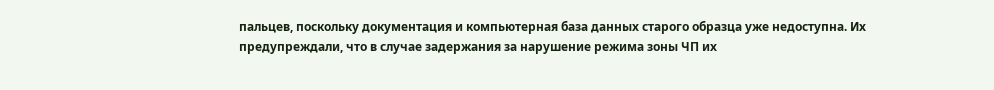пальцев, поскольку документация и компьютерная база данных старого образца уже недоступна. Их предупреждали, что в случае задержания за нарушение режима зоны ЧП их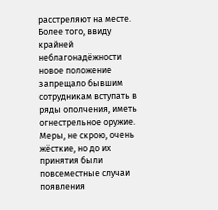расстреляют на месте. Более того, ввиду крайней неблагонадёжности новое положение запрещало бывшим сотрудникам вступать в ряды ополчения, иметь огнестрельное оружие. Меры, не скрою, очень жёсткие, но до их принятия были повсеместные случаи появления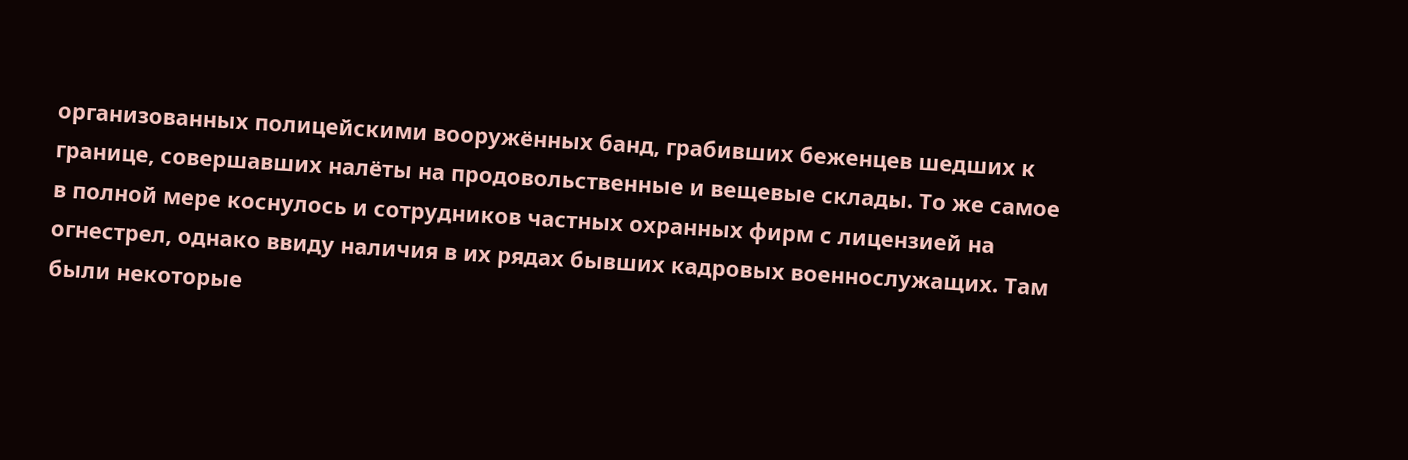организованных полицейскими вооружённых банд, грабивших беженцев шедших к границе, совершавших налёты на продовольственные и вещевые склады. То же самое в полной мере коснулось и сотрудников частных охранных фирм с лицензией на огнестрел, однако ввиду наличия в их рядах бывших кадровых военнослужащих. Там были некоторые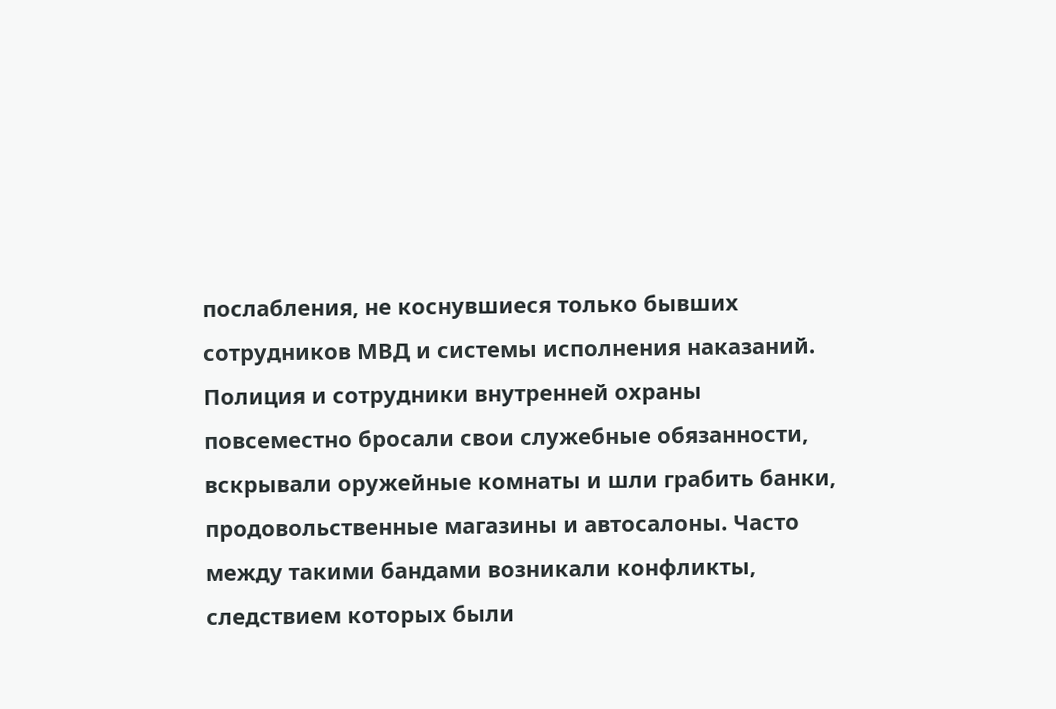послабления, не коснувшиеся только бывших сотрудников МВД и системы исполнения наказаний.
Полиция и сотрудники внутренней охраны повсеместно бросали свои служебные обязанности, вскрывали оружейные комнаты и шли грабить банки, продовольственные магазины и автосалоны. Часто между такими бандами возникали конфликты, следствием которых были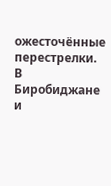ожесточённые перестрелки. В Биробиджане и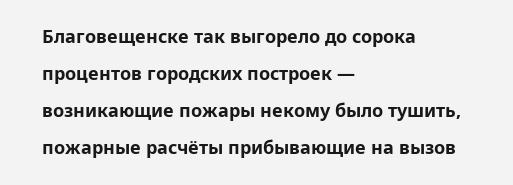Благовещенске так выгорело до сорока процентов городских построек — возникающие пожары некому было тушить, пожарные расчёты прибывающие на вызов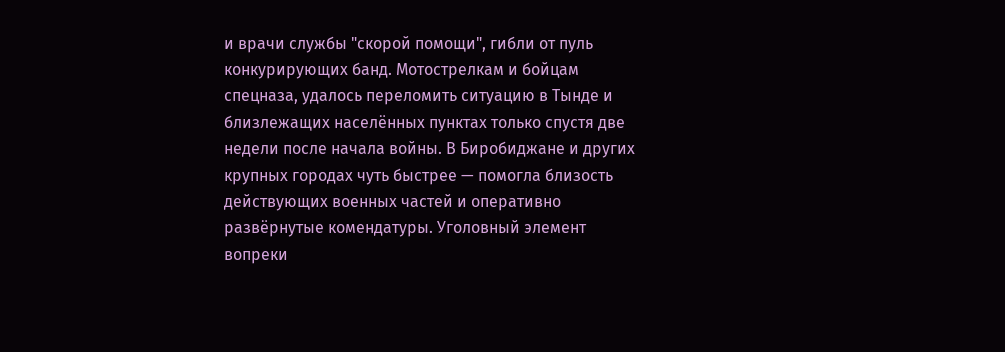и врачи службы "скорой помощи", гибли от пуль конкурирующих банд. Мотострелкам и бойцам спецназа, удалось переломить ситуацию в Тынде и близлежащих населённых пунктах только спустя две недели после начала войны. В Биробиджане и других крупных городах чуть быстрее — помогла близость действующих военных частей и оперативно развёрнутые комендатуры. Уголовный элемент вопреки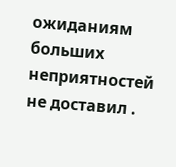ожиданиям больших неприятностей не доставил .